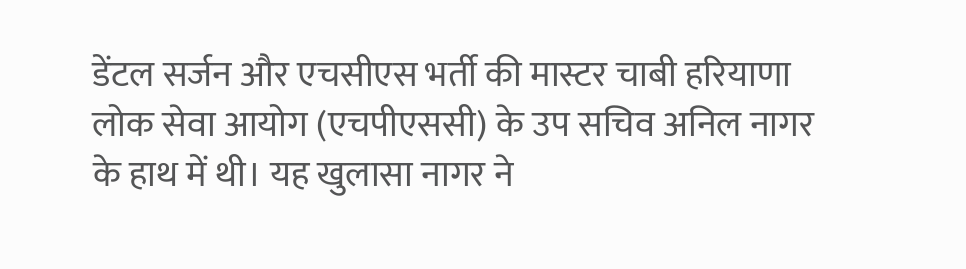डेंटल सर्जन और एचसीएस भर्ती की मास्टर चाबी हरियाणा लोक सेवा आयोग (एचपीएससी) के उप सचिव अनिल नागर के हाथ में थी। यह खुलासा नागर ने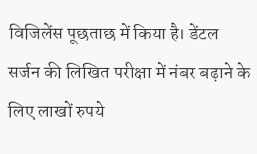विजिलेंस पूछताछ में किया है। डेंटल सर्जन की लिखित परीक्षा में नंबर बढ़ाने के लिए लाखों रुपये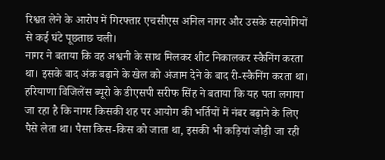रिश्वत लेने के आरोप में गिरफ्तार एचसीएस अनिल नागर और उसके सहयोगियों से कई घंटे पूछताछ चली।
नागर ने बताया कि वह अश्वनी के साथ मिलकर शीट निकालकर स्कैनिंग करता था। इसके बाद अंक बढ़ाने के खेल को अंजाम देने के बाद री-स्कैनिंग करता था। हरियाणा विजिलेंस ब्यूरो के डीएसपी सरीफ सिंह ने बताया कि यह पता लगाया जा रहा है कि नागर किसकी शह पर आयोग की भर्तियों में नंबर बढ़ाने के लिए पैसे लेता था। पैसा किस-किस को जाता था, इसकी भी कड़ियां जोड़ी जा रही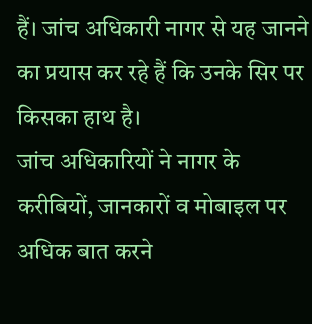हैं। जांच अधिकारी नागर से यह जानने का प्रयास कर रहे हैं कि उनके सिर पर किसका हाथ है।
जांच अधिकारियों ने नागर के करीबियों, जानकारों व मोबाइल पर अधिक बात करने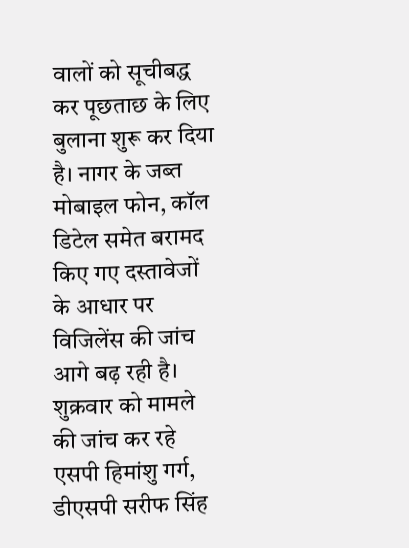वालों को सूचीबद्ध कर पूछताछ के लिए बुलाना शुरू कर दिया है। नागर के जब्त मोबाइल फोन, कॉल डिटेल समेत बरामद किए गए दस्तावेजों के आधार पर विजिलेंस की जांच आगे बढ़ रही है।
शुक्रवार को मामले की जांच कर रहे एसपी हिमांशु गर्ग, डीएसपी सरीफ सिंह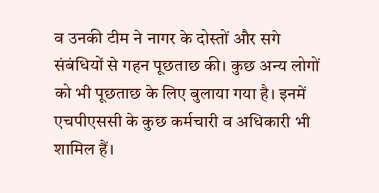व उनकी टीम ने नागर के दोस्तों और सगे संबंधियों से गहन पूछताछ की। कुछ अन्य लोगों को भी पूछताछ के लिए बुलाया गया है। इनमें एचपीएससी के कुछ कर्मचारी व अधिकारी भी शामिल हैं।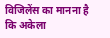विजिलेंस का मानना है कि अकेला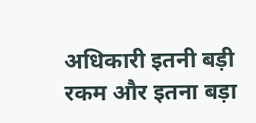अधिकारी इतनी बड़ी रकम और इतना बड़ा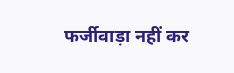फर्जीवाड़ा नहीं कर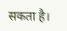सकता है।